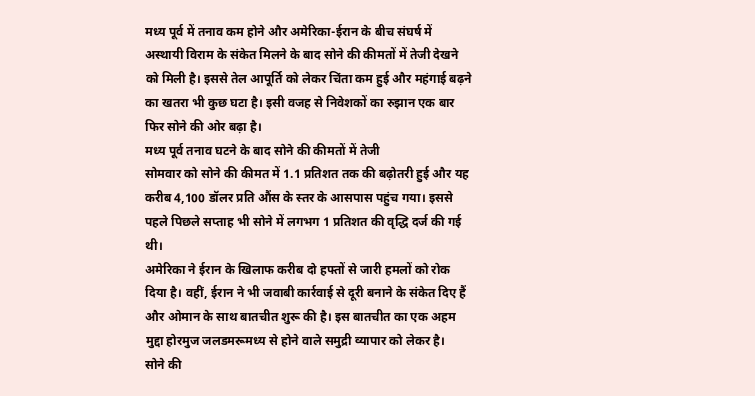मध्य पूर्व में तनाव कम होने और अमेरिका-ईरान के बीच संघर्ष में अस्थायी विराम के संकेत मिलने के बाद सोने की कीमतों में तेजी देखने को मिली है। इससे तेल आपूर्ति को लेकर चिंता कम हुई और महंगाई बढ़ने का खतरा भी कुछ घटा है। इसी वजह से निवेशकों का रुझान एक बार फिर सोने की ओर बढ़ा है।
मध्य पूर्व तनाव घटने के बाद सोने की कीमतों में तेजी
सोमवार को सोने की कीमत में 1.1 प्रतिशत तक की बढ़ोतरी हुई और यह करीब 4,100 डॉलर प्रति औंस के स्तर के आसपास पहुंच गया। इससे पहले पिछले सप्ताह भी सोने में लगभग 1 प्रतिशत की वृद्धि दर्ज की गई थी।
अमेरिका ने ईरान के खिलाफ करीब दो हफ्तों से जारी हमलों को रोक दिया है। वहीं, ईरान ने भी जवाबी कार्रवाई से दूरी बनाने के संकेत दिए हैं और ओमान के साथ बातचीत शुरू की है। इस बातचीत का एक अहम मुद्दा होरमुज जलडमरूमध्य से होने वाले समुद्री व्यापार को लेकर है।
सोने की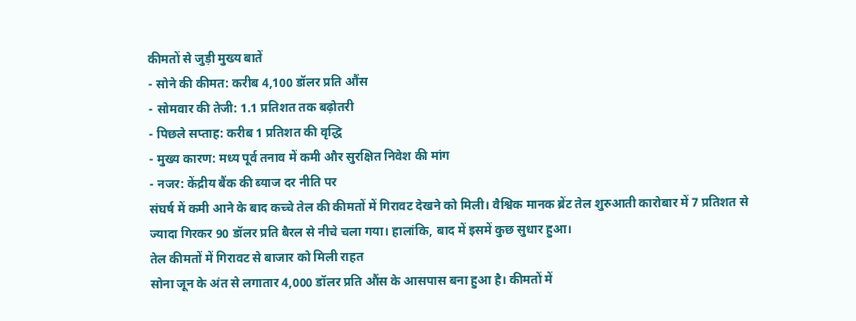कीमतों से जुड़ी मुख्य बातें
- सोने की कीमत: करीब 4,100 डॉलर प्रति औंस
- सोमवार की तेजी: 1.1 प्रतिशत तक बढ़ोतरी
- पिछले सप्ताह: करीब 1 प्रतिशत की वृद्धि
- मुख्य कारण: मध्य पूर्व तनाव में कमी और सुरक्षित निवेश की मांग
- नजर: केंद्रीय बैंक की ब्याज दर नीति पर
संघर्ष में कमी आने के बाद कच्चे तेल की कीमतों में गिरावट देखने को मिली। वैश्विक मानक ब्रेंट तेल शुरुआती कारोबार में 7 प्रतिशत से ज्यादा गिरकर 90 डॉलर प्रति बैरल से नीचे चला गया। हालांकि, बाद में इसमें कुछ सुधार हुआ।
तेल कीमतों में गिरावट से बाजार को मिली राहत
सोना जून के अंत से लगातार 4,000 डॉलर प्रति औंस के आसपास बना हुआ है। कीमतों में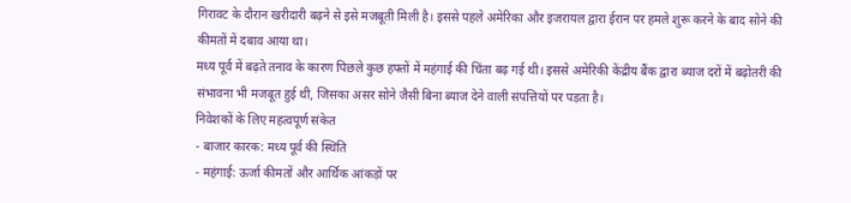गिरावट के दौरान खरीदारी बढ़ने से इसे मजबूती मिली है। इससे पहले अमेरिका और इजरायल द्वारा ईरान पर हमले शुरू करने के बाद सोने की कीमतों में दबाव आया था।
मध्य पूर्व में बढ़ते तनाव के कारण पिछले कुछ हफ्तों में महंगाई की चिंता बढ़ गई थी। इससे अमेरिकी केंद्रीय बैंक द्वारा ब्याज दरों में बढ़ोतरी की संभावना भी मजबूत हुई थी, जिसका असर सोने जैसी बिना ब्याज देने वाली संपत्तियों पर पड़ता है।
निवेशकों के लिए महत्वपूर्ण संकेत
- बाजार कारक: मध्य पूर्व की स्थिति
- महंगाई: ऊर्जा कीमतों और आर्थिक आंकड़ों पर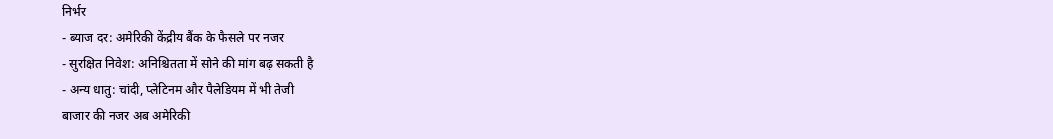निर्भर
- ब्याज दर: अमेरिकी केंद्रीय बैंक के फैसले पर नजर
- सुरक्षित निवेश: अनिश्चितता में सोने की मांग बढ़ सकती है
- अन्य धातु: चांदी, प्लेटिनम और पैलेडियम में भी तेजी
बाजार की नजर अब अमेरिकी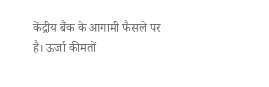केंद्रीय बैंक के आगामी फैसले पर है। ऊर्जा कीमतों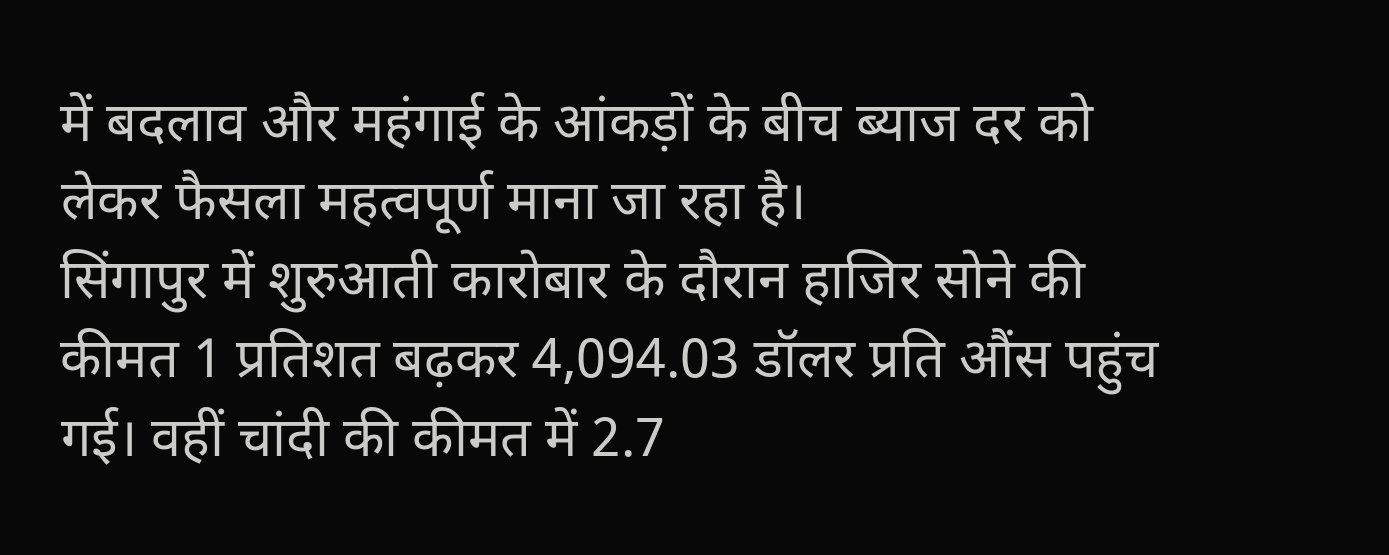में बदलाव और महंगाई के आंकड़ों के बीच ब्याज दर को लेकर फैसला महत्वपूर्ण माना जा रहा है।
सिंगापुर में शुरुआती कारोबार के दौरान हाजिर सोने की कीमत 1 प्रतिशत बढ़कर 4,094.03 डॉलर प्रति औंस पहुंच गई। वहीं चांदी की कीमत में 2.7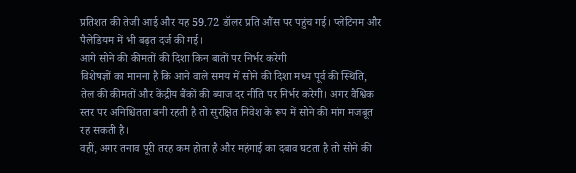प्रतिशत की तेजी आई और यह 59.72 डॉलर प्रति औंस पर पहुंच गई। प्लेटिनम और पैलेडियम में भी बढ़त दर्ज की गई।
आगे सोने की कीमतों की दिशा किन बातों पर निर्भर करेगी
विशेषज्ञों का मानना है कि आने वाले समय में सोने की दिशा मध्य पूर्व की स्थिति, तेल की कीमतों और केंद्रीय बैंकों की ब्याज दर नीति पर निर्भर करेगी। अगर वैश्विक स्तर पर अनिश्चितता बनी रहती है तो सुरक्षित निवेश के रूप में सोने की मांग मजबूत रह सकती है।
वहीं, अगर तनाव पूरी तरह कम होता है और महंगाई का दबाव घटता है तो सोने की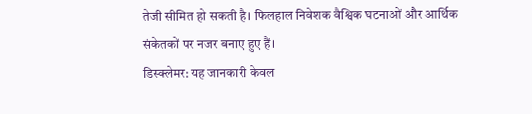तेजी सीमित हो सकती है। फिलहाल निवेशक वैश्विक घटनाओं और आर्थिक संकेतकों पर नजर बनाए हुए हैं।
डिस्क्लेमर: यह जानकारी केवल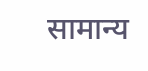सामान्य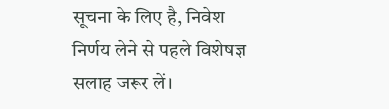सूचना के लिए है, निवेश निर्णय लेने से पहले विशेषज्ञ सलाह जरूर लें।